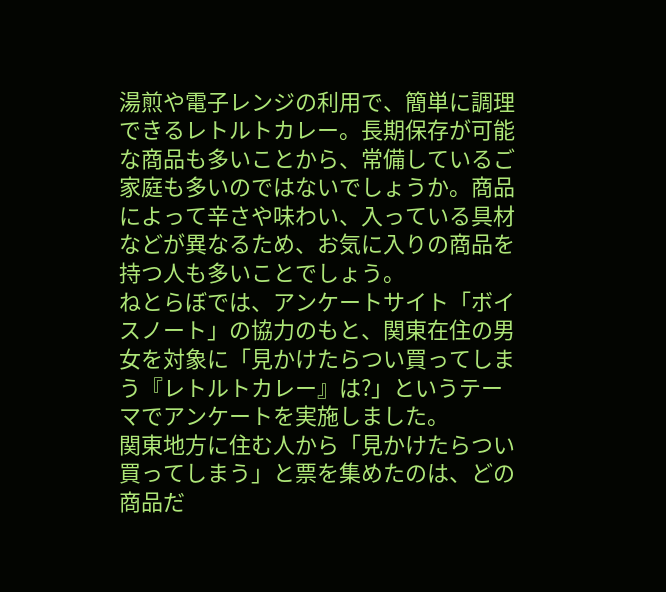湯煎や電子レンジの利用で、簡単に調理できるレトルトカレー。長期保存が可能な商品も多いことから、常備しているご家庭も多いのではないでしょうか。商品によって辛さや味わい、入っている具材などが異なるため、お気に入りの商品を持つ人も多いことでしょう。
ねとらぼでは、アンケートサイト「ボイスノート」の協力のもと、関東在住の男女を対象に「見かけたらつい買ってしまう『レトルトカレー』は?」というテーマでアンケートを実施しました。
関東地方に住む人から「見かけたらつい買ってしまう」と票を集めたのは、どの商品だ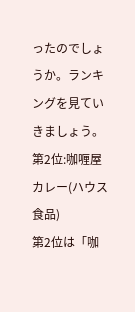ったのでしょうか。ランキングを見ていきましょう。
第2位:咖喱屋カレー(ハウス食品)
第2位は「咖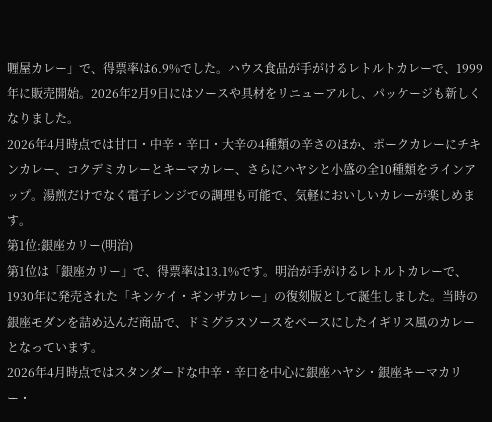喱屋カレー」で、得票率は6.9%でした。ハウス食品が手がけるレトルトカレーで、1999年に販売開始。2026年2月9日にはソースや具材をリニューアルし、パッケージも新しくなりました。
2026年4月時点では甘口・中辛・辛口・大辛の4種類の辛さのほか、ポークカレーにチキンカレー、コクデミカレーとキーマカレー、さらにハヤシと小盛の全10種類をラインアップ。湯煎だけでなく電子レンジでの調理も可能で、気軽においしいカレーが楽しめます。
第1位:銀座カリー(明治)
第1位は「銀座カリー」で、得票率は13.1%です。明治が手がけるレトルトカレーで、1930年に発売された「キンケイ・ギンザカレー」の復刻版として誕生しました。当時の銀座モダンを詰め込んだ商品で、ドミグラスソースをベースにしたイギリス風のカレーとなっています。
2026年4月時点ではスタンダードな中辛・辛口を中心に銀座ハヤシ・銀座キーマカリー・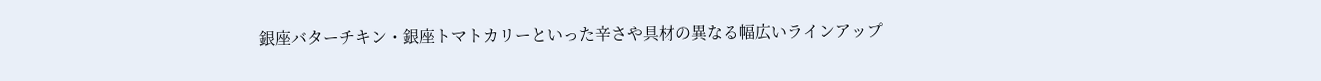銀座バターチキン・銀座トマトカリーといった辛さや具材の異なる幅広いラインアップ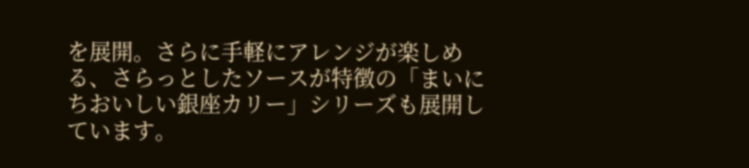を展開。さらに手軽にアレンジが楽しめる、さらっとしたソースが特徴の「まいにちおいしい銀座カリー」シリーズも展開しています。